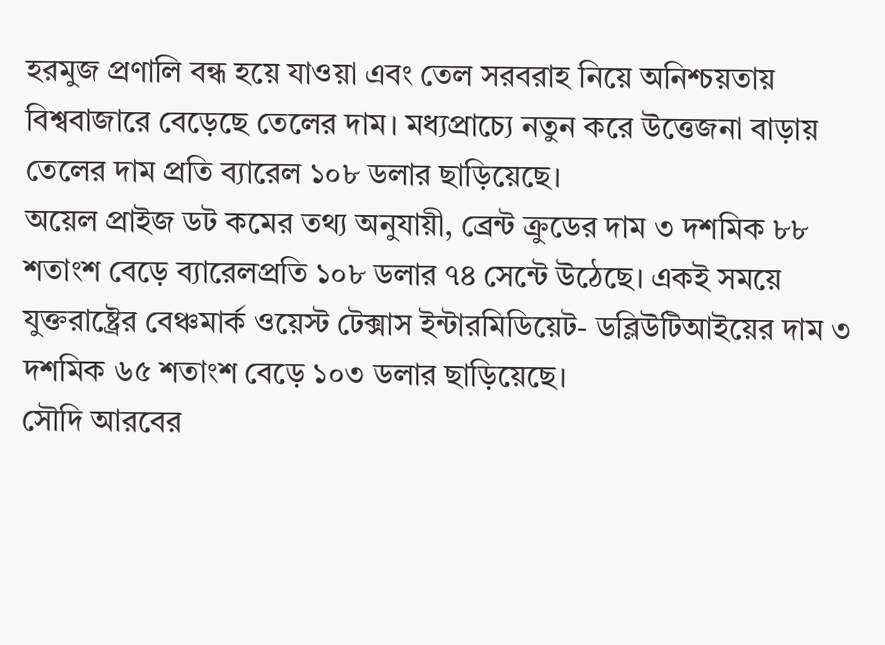হরমুজ প্রণালি বন্ধ হয়ে যাওয়া এবং তেল সরবরাহ নিয়ে অনিশ্চয়তায় বিশ্ববাজারে বেড়েছে তেলের দাম। মধ্যপ্রাচ্যে নতুন করে উত্তেজনা বাড়ায় তেলের দাম প্রতি ব্যারেল ১০৮ ডলার ছাড়িয়েছে।
অয়েল প্রাইজ ডট কমের তথ্য অনুযায়ী, ব্রেন্ট ক্রুডের দাম ৩ দশমিক ৮৮ শতাংশ বেড়ে ব্যারেলপ্রতি ১০৮ ডলার ৭৪ সেন্টে উঠেছে। একই সময়ে যুক্তরাষ্ট্রের বেঞ্চমার্ক ওয়েস্ট টেক্সাস ইন্টারমিডিয়েট- ডব্লিউটিআইয়ের দাম ৩ দশমিক ৬৫ শতাংশ বেড়ে ১০৩ ডলার ছাড়িয়েছে।
সৌদি আরবের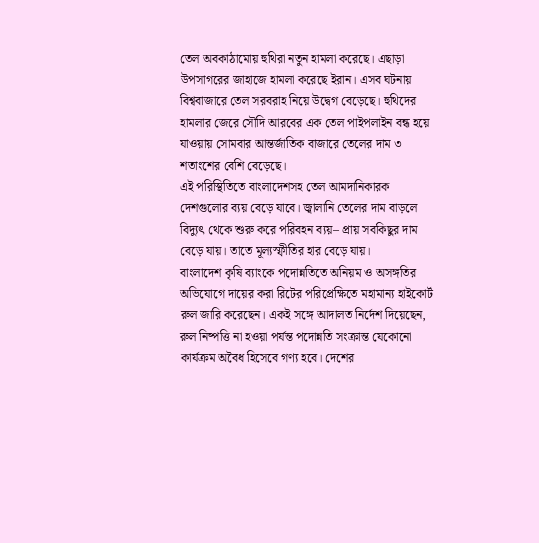তেল অবকাঠামোয় হুথিরা নতুন হামলা করেছে। এছাড়া উপসাগরের জাহাজে হামলা করেছে ইরান। এসব ঘটনায় বিশ্ববাজারে তেল সরবরাহ নিয়ে উদ্বেগ বেড়েছে। হুথিদের হামলার জেরে সৌদি আরবের এক তেল পাইপলাইন বন্ধ হয়ে যাওয়ায় সোমবার আন্তর্জাতিক বাজারে তেলের দাম ৩ শতাংশের বেশি বেড়েছে।
এই পরিস্থিতিতে বাংলাদেশসহ তেল আমদানিকারক দেশগুলোর ব্যয় বেড়ে যাবে। জ্বালানি তেলের দাম বাড়লে বিদ্যুৎ থেকে শুরু করে পরিবহন ব্যয়– প্রায় সবকিছুর দাম বেড়ে যায়। তাতে মূল্যস্ফীতির হার বেড়ে যায়।
বাংলাদেশ কৃষি ব্যাংকে পদোন্নতিতে অনিয়ম ও অসঙ্গতির অভিযোগে দায়ের করা রিটের পরিপ্রেক্ষিতে মহামান্য হাইকোর্ট রুল জারি করেছেন। একই সঙ্গে আদালত নির্দেশ দিয়েছেন, রুল নিষ্পত্তি না হওয়া পর্যন্ত পদোন্নতি সংক্রান্ত যেকোনো কার্যক্রম অবৈধ হিসেবে গণ্য হবে। দেশের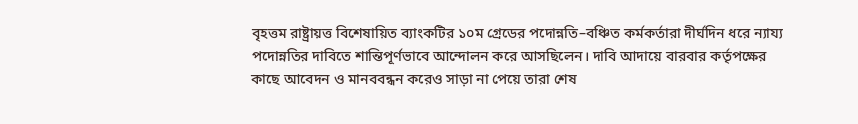বৃহত্তম রাষ্ট্রায়ত্ত বিশেষায়িত ব্যাংকটির ১০ম গ্রেডের পদোন্নতি–বঞ্চিত কর্মকর্তারা দীর্ঘদিন ধরে ন্যায্য পদোন্নতির দাবিতে শান্তিপূর্ণভাবে আন্দোলন করে আসছিলেন। দাবি আদায়ে বারবার কর্তৃপক্ষের কাছে আবেদন ও মানববন্ধন করেও সাড়া না পেয়ে তারা শেষ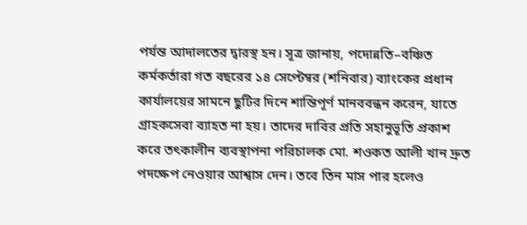পর্যন্ত আদালতের দ্বারস্থ হন। সূত্র জানায়, পদোন্নতি–বঞ্চিত কর্মকর্তারা গত বছরের ১৪ সেপ্টেম্বর (শনিবার) ব্যাংকের প্রধান কার্যালয়ের সামনে ছুটির দিনে শান্তিপূর্ণ মানববন্ধন করেন, যাতে গ্রাহকসেবা ব্যাহত না হয়। তাদের দাবির প্রতি সহানুভূতি প্রকাশ করে তৎকালীন ব্যবস্থাপনা পরিচালক মো. শওকত আলী খান দ্রুত পদক্ষেপ নেওয়ার আশ্বাস দেন। তবে তিন মাস পার হলেও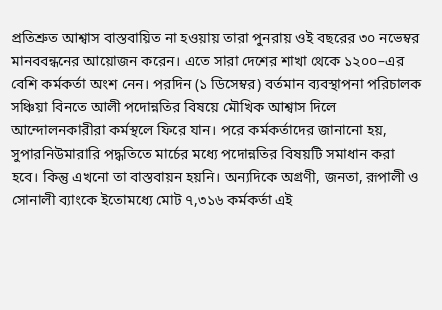প্রতিশ্রুত আশ্বাস বাস্তবায়িত না হওয়ায় তারা পুনরায় ওই বছরের ৩০ নভেম্বর মানববন্ধনের আয়োজন করেন। এতে সারা দেশের শাখা থেকে ১২০০–এর বেশি কর্মকর্তা অংশ নেন। পরদিন (১ ডিসেম্বর) বর্তমান ব্যবস্থাপনা পরিচালক সঞ্চিয়া বিনতে আলী পদোন্নতির বিষয়ে মৌখিক আশ্বাস দিলে আন্দোলনকারীরা কর্মস্থলে ফিরে যান। পরে কর্মকর্তাদের জানানো হয়, সুপারনিউমারারি পদ্ধতিতে মার্চের মধ্যে পদোন্নতির বিষয়টি সমাধান করা হবে। কিন্তু এখনো তা বাস্তবায়ন হয়নি। অন্যদিকে অগ্রণী, জনতা, রূপালী ও সোনালী ব্যাংকে ইতোমধ্যে মোট ৭,৩১৬ কর্মকর্তা এই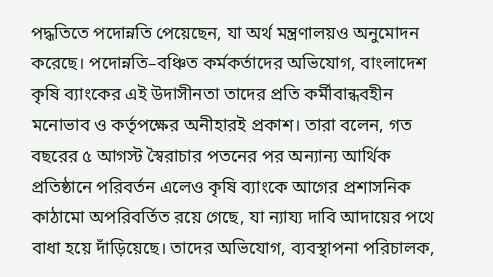পদ্ধতিতে পদোন্নতি পেয়েছেন, যা অর্থ মন্ত্রণালয়ও অনুমোদন করেছে। পদোন্নতি–বঞ্চিত কর্মকর্তাদের অভিযোগ, বাংলাদেশ কৃষি ব্যাংকের এই উদাসীনতা তাদের প্রতি কর্মীবান্ধবহীন মনোভাব ও কর্তৃপক্ষের অনীহারই প্রকাশ। তারা বলেন, গত বছরের ৫ আগস্ট স্বৈরাচার পতনের পর অন্যান্য আর্থিক প্রতিষ্ঠানে পরিবর্তন এলেও কৃষি ব্যাংকে আগের প্রশাসনিক কাঠামো অপরিবর্তিত রয়ে গেছে, যা ন্যায্য দাবি আদায়ের পথে বাধা হয়ে দাঁড়িয়েছে। তাদের অভিযোগ, ব্যবস্থাপনা পরিচালক,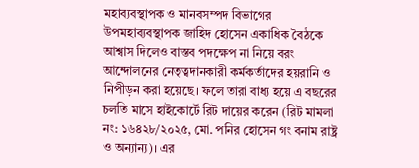মহাব্যবস্থাপক ও মানবসম্পদ বিভাগের উপমহাব্যবস্থাপক জাহিদ হোসেন একাধিক বৈঠকে আশ্বাস দিলেও বাস্তব পদক্ষেপ না নিয়ে বরং আন্দোলনের নেতৃত্বদানকারী কর্মকর্তাদের হয়রানি ও নিপীড়ন করা হয়েছে। ফলে তারা বাধ্য হয়ে এ বছরের চলতি মাসে হাইকোর্টে রিট দায়ের করেন (রিট মামলা নং: ১৬৪২৮/২০২৫, মো. পনির হোসেন গং বনাম রাষ্ট্র ও অন্যান্য)। এর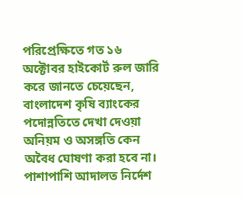পরিপ্রেক্ষিতে গত ১৬ অক্টোবর হাইকোর্ট রুল জারি করে জানতে চেয়েছেন, বাংলাদেশ কৃষি ব্যাংকের পদোন্নতিতে দেখা দেওয়া অনিয়ম ও অসঙ্গতি কেন অবৈধ ঘোষণা করা হবে না। পাশাপাশি আদালত নির্দেশ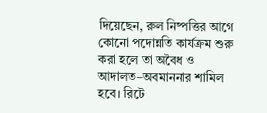দিয়েছেন, রুল নিষ্পত্তির আগে কোনো পদোন্নতি কার্যক্রম শুরু করা হলে তা অবৈধ ও আদালত–অবমাননার শামিল হবে। রিটে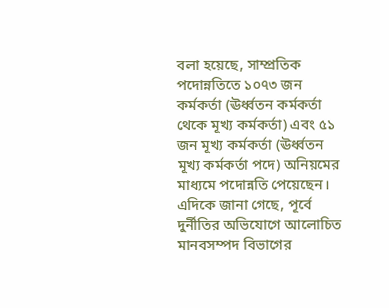বলা হয়েছে, সাম্প্রতিক পদোন্নতিতে ১০৭৩ জন কর্মকর্তা (ঊর্ধ্বতন কর্মকর্তা থেকে মূখ্য কর্মকর্তা) এবং ৫১ জন মূখ্য কর্মকর্তা (ঊর্ধ্বতন মূখ্য কর্মকর্তা পদে) অনিয়মের মাধ্যমে পদোন্নতি পেয়েছেন। এদিকে জানা গেছে, পূর্বে দুর্নীতির অভিযোগে আলোচিত মানবসম্পদ বিভাগের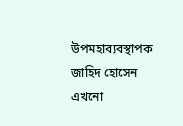উপমহাব্যবস্থাপক জাহিদ হোসেন এখনো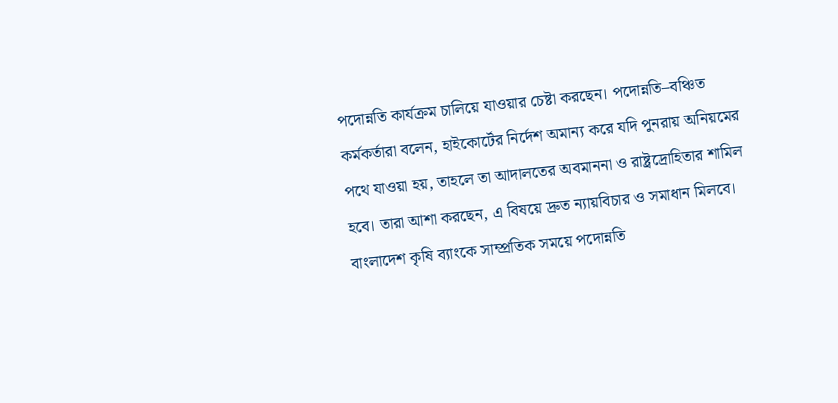পদোন্নতি কার্যক্রম চালিয়ে যাওয়ার চেষ্টা করছেন। পদোন্নতি–বঞ্চিত কর্মকর্তারা বলেন, হাইকোর্টের নির্দেশ অমান্য করে যদি পুনরায় অনিয়মের পথে যাওয়া হয়, তাহলে তা আদালতের অবমাননা ও রাষ্ট্রদ্রোহিতার শামিল হবে। তারা আশা করছেন, এ বিষয়ে দ্রুত ন্যায়বিচার ও সমাধান মিলবে।
বাংলাদেশ কৃষি ব্যাংকে সাম্প্রতিক সময়ে পদোন্নতি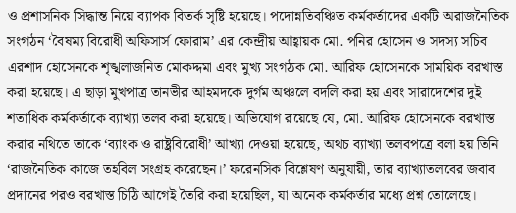ও প্রশাসনিক সিদ্ধান্ত নিয়ে ব্যাপক বিতর্ক সৃষ্টি হয়েছে। পদোন্নতিবঞ্চিত কর্মকর্তাদের একটি অরাজনৈতিক সংগঠন ‘বৈষম্য বিরোধী অফিসার্স ফোরাম’ এর কেন্দ্রীয় আহ্বায়ক মো. পনির হোসেন ও সদস্য সচিব এরশাদ হোসেনকে শৃঙ্খলাজনিত মোকদ্দমা এবং মুখ্য সংগঠক মো. আরিফ হোসেনকে সাময়িক বরখাস্ত করা হয়েছে। এ ছাড়া মুখপাত্র তানভীর আহমদকে দুর্গম অঞ্চলে বদলি করা হয় এবং সারাদেশের দুই শতাধিক কর্মকর্তাকে ব্যাখ্যা তলব করা হয়েছে। অভিযোগ রয়েছে যে, মো. আরিফ হোসেনকে বরখাস্ত করার নথিতে তাকে ‘ব্যাংক ও রাষ্ট্রবিরোধী’ আখ্যা দেওয়া হয়েছে, অথচ ব্যাখ্যা তলবপত্রে বলা হয় তিনি ‘রাজনৈতিক কাজে তহবিল সংগ্রহ করেছেন।’ ফরেনসিক বিশ্লেষণ অনুযায়ী, তার ব্যাখ্যাতলবের জবাব প্রদানের পরও বরখাস্ত চিঠি আগেই তৈরি করা হয়েছিল, যা অনেক কর্মকর্তার মধ্যে প্রশ্ন তোলেছে।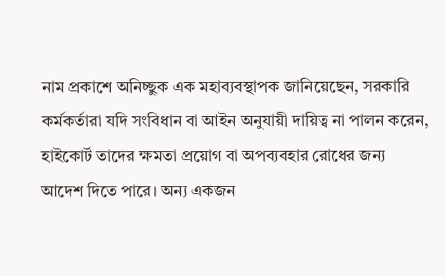নাম প্রকাশে অনিচ্ছুক এক মহাব্যবস্থাপক জানিয়েছেন, সরকারি কর্মকর্তারা যদি সংবিধান বা আইন অনুযায়ী দায়িত্ব না পালন করেন, হাইকোর্ট তাদের ক্ষমতা প্রয়োগ বা অপব্যবহার রোধের জন্য আদেশ দিতে পারে। অন্য একজন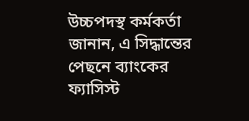উচ্চপদস্থ কর্মকর্তা জানান, এ সিদ্ধান্তের পেছনে ব্যাংকের ফ্যাসিস্ট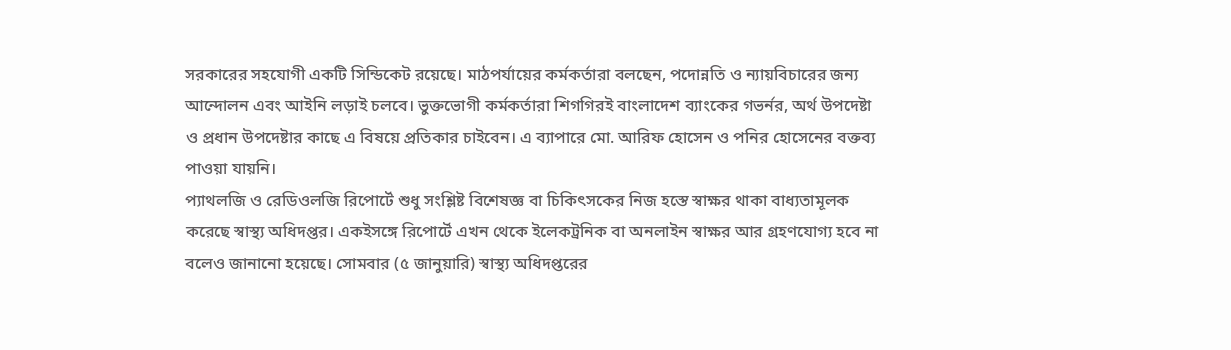সরকারের সহযোগী একটি সিন্ডিকেট রয়েছে। মাঠপর্যায়ের কর্মকর্তারা বলছেন, পদোন্নতি ও ন্যায়বিচারের জন্য আন্দোলন এবং আইনি লড়াই চলবে। ভুক্তভোগী কর্মকর্তারা শিগগিরই বাংলাদেশ ব্যাংকের গভর্নর, অর্থ উপদেষ্টা ও প্রধান উপদেষ্টার কাছে এ বিষয়ে প্রতিকার চাইবেন। এ ব্যাপারে মো. আরিফ হোসেন ও পনির হোসেনের বক্তব্য পাওয়া যায়নি।
প্যাথলজি ও রেডিওলজি রিপোর্টে শুধু সংশ্লিষ্ট বিশেষজ্ঞ বা চিকিৎসকের নিজ হস্তে স্বাক্ষর থাকা বাধ্যতামূলক করেছে স্বাস্থ্য অধিদপ্তর। একইসঙ্গে রিপোর্টে এখন থেকে ইলেকট্রনিক বা অনলাইন স্বাক্ষর আর গ্রহণযোগ্য হবে না বলেও জানানো হয়েছে। সোমবার (৫ জানুয়ারি) স্বাস্থ্য অধিদপ্তরের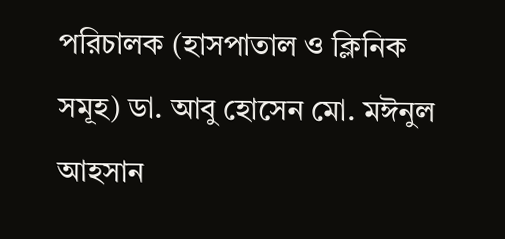পরিচালক (হাসপাতাল ও ক্লিনিক সমূহ) ডা. আবু হোসেন মো. মঈনুল আহসান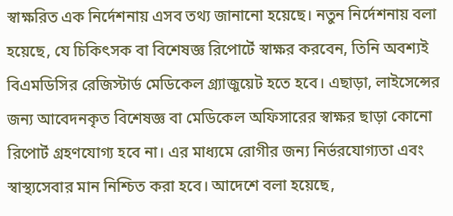স্বাক্ষরিত এক নির্দেশনায় এসব তথ্য জানানো হয়েছে। নতুন নির্দেশনায় বলা হয়েছে, যে চিকিৎসক বা বিশেষজ্ঞ রিপোর্টে স্বাক্ষর করবেন, তিনি অবশ্যই বিএমডিসির রেজিস্টার্ড মেডিকেল গ্র্যাজুয়েট হতে হবে। এছাড়া, লাইসেন্সের জন্য আবেদনকৃত বিশেষজ্ঞ বা মেডিকেল অফিসারের স্বাক্ষর ছাড়া কোনো রিপোর্ট গ্রহণযোগ্য হবে না। এর মাধ্যমে রোগীর জন্য নির্ভরযোগ্যতা এবং স্বাস্থ্যসেবার মান নিশ্চিত করা হবে। আদেশে বলা হয়েছে,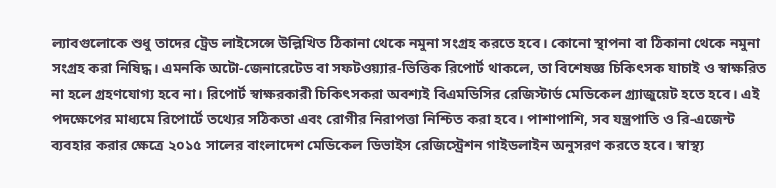ল্যাবগুলোকে শুধু তাদের ট্রেড লাইসেন্সে উল্লিখিত ঠিকানা থেকে নমুনা সংগ্রহ করতে হবে। কোনো স্থাপনা বা ঠিকানা থেকে নমুনা সংগ্রহ করা নিষিদ্ধ। এমনকি অটো-জেনারেটেড বা সফটওয়্যার-ভিত্তিক রিপোর্ট থাকলে, তা বিশেষজ্ঞ চিকিৎসক যাচাই ও স্বাক্ষরিত না হলে গ্রহণযোগ্য হবে না। রিপোর্ট স্বাক্ষরকারী চিকিৎসকরা অবশ্যই বিএমডিসির রেজিস্টার্ড মেডিকেল গ্র্যাজুয়েট হতে হবে। এই পদক্ষেপের মাধ্যমে রিপোর্টে তথ্যের সঠিকতা এবং রোগীর নিরাপত্তা নিশ্চিত করা হবে। পাশাপাশি, সব যন্ত্রপাতি ও রি-এজেন্ট ব্যবহার করার ক্ষেত্রে ২০১৫ সালের বাংলাদেশ মেডিকেল ডিভাইস রেজিস্ট্রেশন গাইডলাইন অনুসরণ করতে হবে। স্বাস্থ্য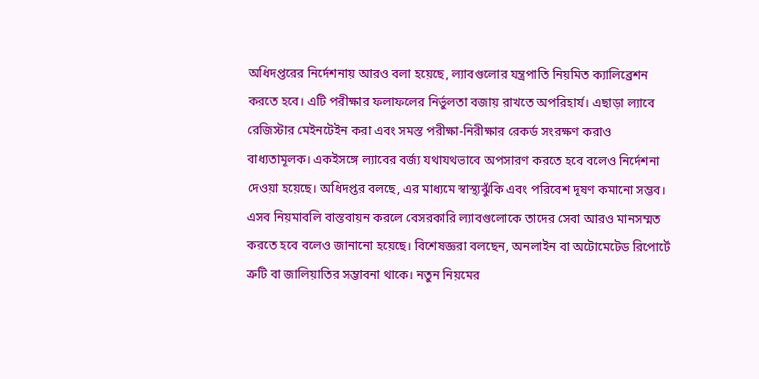অধিদপ্তরের নির্দেশনায় আরও বলা হয়েছে, ল্যাবগুলোর যন্ত্রপাতি নিয়মিত ক্যালিব্রেশন করতে হবে। এটি পরীক্ষার ফলাফলের নির্ভুলতা বজায় রাখতে অপরিহার্য। এছাড়া ল্যাবে রেজিস্টার মেইনটেইন করা এবং সমস্ত পরীক্ষা-নিরীক্ষার রেকর্ড সংরক্ষণ করাও বাধ্যতামূলক। একইসঙ্গে ল্যাবের বর্জ্য যথাযথভাবে অপসারণ করতে হবে বলেও নির্দেশনা দেওয়া হয়েছে। অধিদপ্তর বলছে, এর মাধ্যমে স্বাস্থ্যঝুঁকি এবং পরিবেশ দূষণ কমানো সম্ভব। এসব নিয়মাবলি বাস্তবায়ন করলে বেসরকারি ল্যাবগুলোকে তাদের সেবা আরও মানসম্মত করতে হবে বলেও জানানো হয়েছে। বিশেষজ্ঞরা বলছেন, অনলাইন বা অটোমেটেড রিপোর্টে ত্রুটি বা জালিয়াতির সম্ভাবনা থাকে। নতুন নিয়মের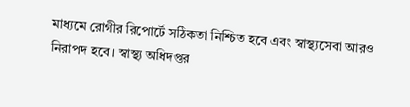মাধ্যমে রোগীর রিপোর্টে সঠিকতা নিশ্চিত হবে এবং স্বাস্থ্যসেবা আরও নিরাপদ হবে। স্বাস্থ্য অধিদপ্তর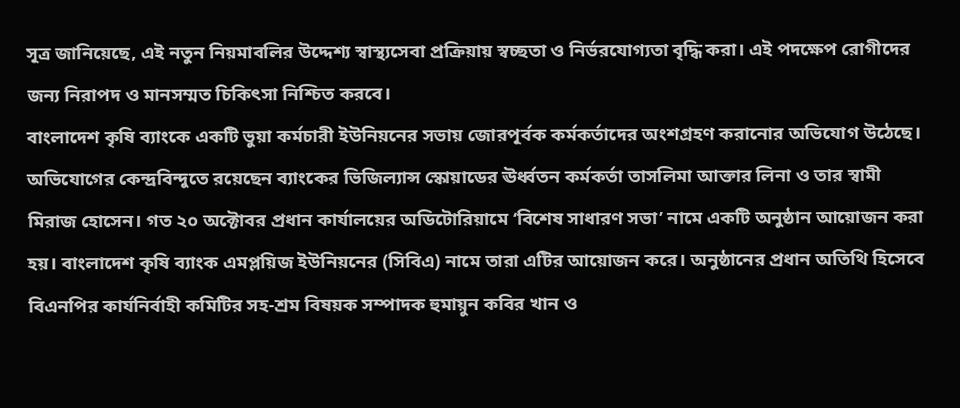সূত্র জানিয়েছে, এই নতুন নিয়মাবলির উদ্দেশ্য স্বাস্থ্যসেবা প্রক্রিয়ায় স্বচ্ছতা ও নির্ভরযোগ্যতা বৃদ্ধি করা। এই পদক্ষেপ রোগীদের জন্য নিরাপদ ও মানসম্মত চিকিৎসা নিশ্চিত করবে।
বাংলাদেশ কৃষি ব্যাংকে একটি ভুয়া কর্মচারী ইউনিয়নের সভায় জোরপূর্বক কর্মকর্তাদের অংশগ্রহণ করানোর অভিযোগ উঠেছে। অভিযোগের কেন্দ্রবিন্দুতে রয়েছেন ব্যাংকের ভিজিল্যান্স স্কোয়াডের ঊর্ধ্বতন কর্মকর্তা তাসলিমা আক্তার লিনা ও তার স্বামী মিরাজ হোসেন। গত ২০ অক্টোবর প্রধান কার্যালয়ের অডিটোরিয়ামে ‘বিশেষ সাধারণ সভা’ নামে একটি অনুষ্ঠান আয়োজন করা হয়। বাংলাদেশ কৃষি ব্যাংক এমপ্লয়িজ ইউনিয়নের (সিবিএ) নামে তারা এটির আয়োজন করে। অনুষ্ঠানের প্রধান অতিথি হিসেবে বিএনপির কার্যনির্বাহী কমিটির সহ-শ্রম বিষয়ক সম্পাদক হুমায়ুন কবির খান ও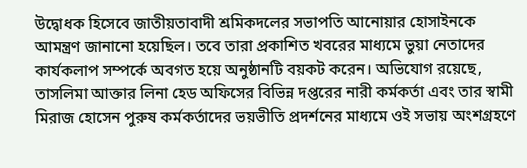উদ্বোধক হিসেবে জাতীয়তাবাদী শ্রমিকদলের সভাপতি আনোয়ার হোসাইনকে আমন্ত্রণ জানানো হয়েছিল। তবে তারা প্রকাশিত খবরের মাধ্যমে ভুয়া নেতাদের কার্যকলাপ সম্পর্কে অবগত হয়ে অনুষ্ঠানটি বয়কট করেন। অভিযোগ রয়েছে, তাসলিমা আক্তার লিনা হেড অফিসের বিভিন্ন দপ্তরের নারী কর্মকর্তা এবং তার স্বামী মিরাজ হোসেন পুরুষ কর্মকর্তাদের ভয়ভীতি প্রদর্শনের মাধ্যমে ওই সভায় অংশগ্রহণে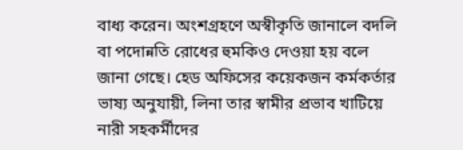বাধ্য করেন। অংশগ্রহণে অস্বীকৃতি জানালে বদলি বা পদোন্নতি রোধের হুমকিও দেওয়া হয় বলে জানা গেছে। হেড অফিসের কয়েকজন কর্মকর্তার ভাষ্য অনুযায়ী, লিনা তার স্বামীর প্রভাব খাটিয়ে নারী সহকর্মীদের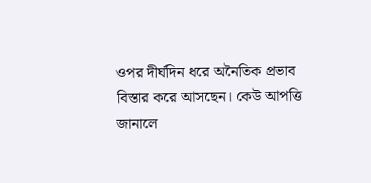ওপর দীর্ঘদিন ধরে অনৈতিক প্রভাব বিস্তার করে আসছেন। কেউ আপত্তি জানালে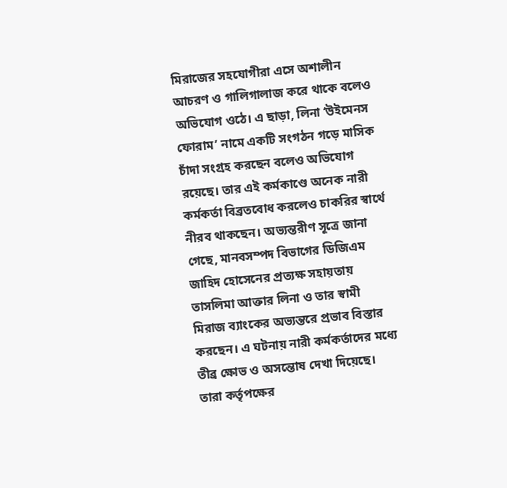মিরাজের সহযোগীরা এসে অশালীন আচরণ ও গালিগালাজ করে থাকে বলেও অভিযোগ ওঠে। এ ছাড়া, লিনা ‘উইমেনস ফোরাম’ নামে একটি সংগঠন গড়ে মাসিক চাঁদা সংগ্রহ করছেন বলেও অভিযোগ রয়েছে। তার এই কর্মকাণ্ডে অনেক নারী কর্মকর্তা বিব্রতবোধ করলেও চাকরির স্বার্থে নীরব থাকছেন। অভ্যন্তরীণ সূত্রে জানা গেছে, মানবসম্পদ বিভাগের ডিজিএম জাহিদ হোসেনের প্রত্যক্ষ সহায়তায় তাসলিমা আক্তার লিনা ও তার স্বামী মিরাজ ব্যাংকের অভ্যন্তরে প্রভাব বিস্তার করছেন। এ ঘটনায় নারী কর্মকর্তাদের মধ্যে তীব্র ক্ষোভ ও অসন্তোষ দেখা দিয়েছে। তারা কর্তৃপক্ষের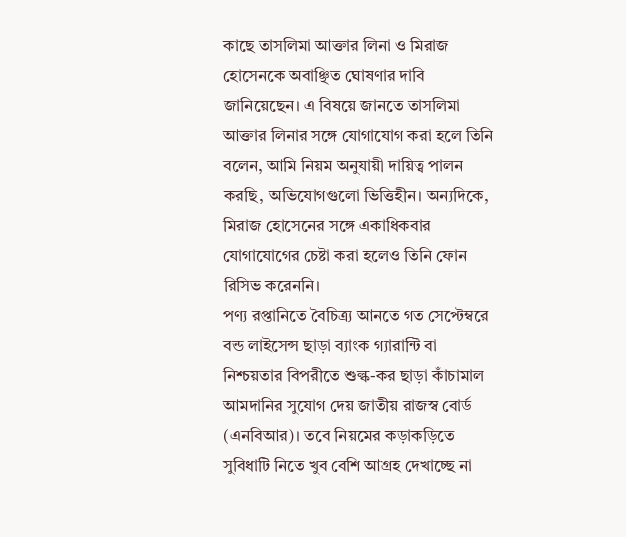কাছে তাসলিমা আক্তার লিনা ও মিরাজ হোসেনকে অবাঞ্ছিত ঘোষণার দাবি জানিয়েছেন। এ বিষয়ে জানতে তাসলিমা আক্তার লিনার সঙ্গে যোগাযোগ করা হলে তিনি বলেন, আমি নিয়ম অনুযায়ী দায়িত্ব পালন করছি, অভিযোগগুলো ভিত্তিহীন। অন্যদিকে, মিরাজ হোসেনের সঙ্গে একাধিকবার যোগাযোগের চেষ্টা করা হলেও তিনি ফোন রিসিভ করেননি।
পণ্য রপ্তানিতে বৈচিত্র্য আনতে গত সেপ্টেম্বরে বন্ড লাইসেন্স ছাড়া ব্যাংক গ্যারান্টি বা নিশ্চয়তার বিপরীতে শুল্ক-কর ছাড়া কাঁচামাল আমদানির সুযোগ দেয় জাতীয় রাজস্ব বোর্ড (এনবিআর)। তবে নিয়মের কড়াকড়িতে সুবিধাটি নিতে খুব বেশি আগ্রহ দেখাচ্ছে না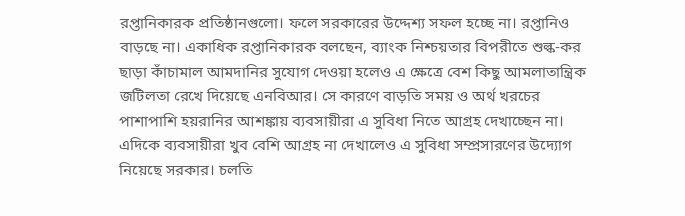রপ্তানিকারক প্রতিষ্ঠানগুলো। ফলে সরকারের উদ্দেশ্য সফল হচ্ছে না। রপ্তানিও বাড়ছে না। একাধিক রপ্তানিকারক বলছেন, ব্যাংক নিশ্চয়তার বিপরীতে শুল্ক-কর ছাড়া কাঁচামাল আমদানির সুযোগ দেওয়া হলেও এ ক্ষেত্রে বেশ কিছু আমলাতান্ত্রিক জটিলতা রেখে দিয়েছে এনবিআর। সে কারণে বাড়তি সময় ও অর্থ খরচের পাশাপাশি হয়রানির আশঙ্কায় ব্যবসায়ীরা এ সুবিধা নিতে আগ্রহ দেখাচ্ছেন না। এদিকে ব্যবসায়ীরা খুব বেশি আগ্রহ না দেখালেও এ সুবিধা সম্প্রসারণের উদ্যোগ নিয়েছে সরকার। চলতি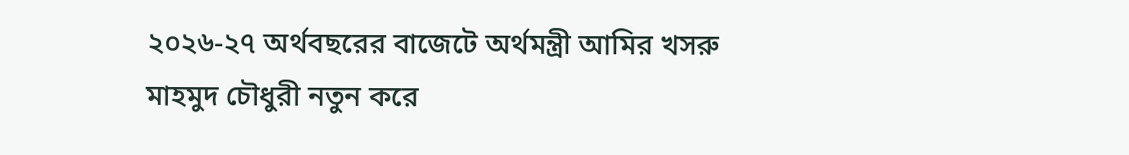২০২৬-২৭ অর্থবছরের বাজেটে অর্থমন্ত্রী আমির খসরু মাহমুদ চৌধুরী নতুন করে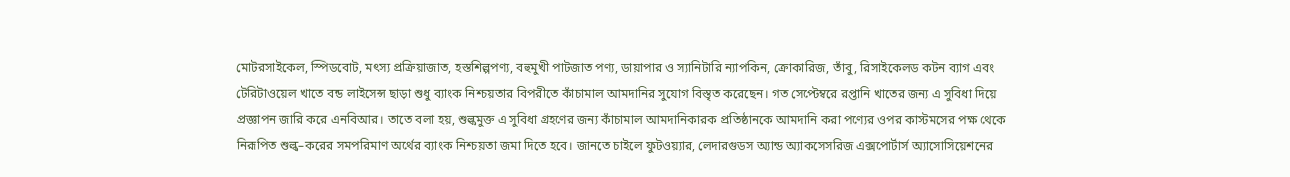মোটরসাইকেল, স্পিডবোট, মৎস্য প্রক্রিয়াজাত, হস্তশিল্পপণ্য, বহুমুখী পাটজাত পণ্য, ডায়াপার ও স্যানিটারি ন্যাপকিন, ক্রোকারিজ, তাঁবু, রিসাইকেলড কটন ব্যাগ এবং টেরিটাওয়েল খাতে বন্ড লাইসেন্স ছাড়া শুধু ব্যাংক নিশ্চয়তার বিপরীতে কাঁচামাল আমদানির সুযোগ বিস্তৃত করেছেন। গত সেপ্টেম্বরে রপ্তানি খাতের জন্য এ সুবিধা দিয়ে প্রজ্ঞাপন জারি করে এনবিআর। তাতে বলা হয়, শুল্কমুক্ত এ সুবিধা গ্রহণের জন্য কাঁচামাল আমদানিকারক প্রতিষ্ঠানকে আমদানি করা পণ্যের ওপর কাস্টমসের পক্ষ থেকে নিরূপিত শুল্ক–করের সমপরিমাণ অর্থের ব্যাংক নিশ্চয়তা জমা দিতে হবে। জানতে চাইলে ফুটওয়্যার, লেদারগুডস অ্যান্ড অ্যাকসেসরিজ এক্সপোর্টার্স অ্যাসোসিয়েশনের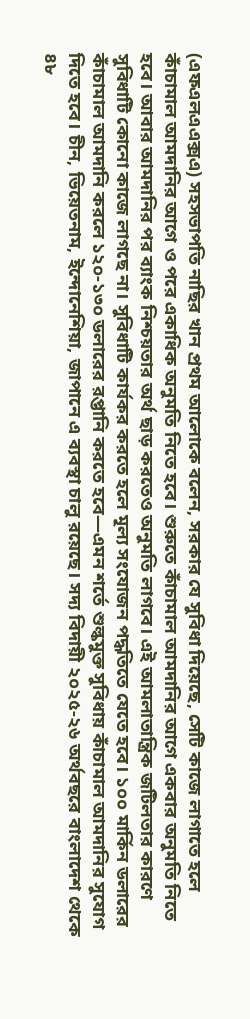(এফএলএএক্সএ) সহসভাপতি নাছির খান প্রথম আলোকে বলেন, সরকার যে সুবিধা দিয়েছে, সেটি কাজে লাগাতে হলে কাঁচামাল আমদানির আগে ও পরে একাধিক অনুমতি নিতে হবে। শুরুতে কাঁচামাল আমদানির আগে একবার অনুমতি নিতে হবে। আবার আমদানির পর ব্যাংক নিশ্চয়তার অর্থ ছাড় করতেও অনুমতি লাগবে। এই আমলাতান্ত্রিক জটিলতার কারণে সুবিধাটি কোনো কাজে লাগছে না। সুবিধাটি কার্যকর করতে হলে মূল্য সংযোজন পদ্ধতিতে যেতে হবে। ১০০ মার্কিন ডলারের কাঁচামাল আমদানি করলে ১২০-১৩০ ডলারের রপ্তানি করতে হবে—এমন শর্তে শুল্কমুক্ত সুবিধায় কাঁচামাল আমদানির সুযোগ দিতে হবে। চীন, ভিয়েতনাম, ইন্দোনেশিয়া, জাপানে এ ব্যবস্থা চালু রয়েছে। সদ্য বিদায়ী ২০২৫-২৬ অর্থবছরে বাংলাদেশ থেকে ৪৮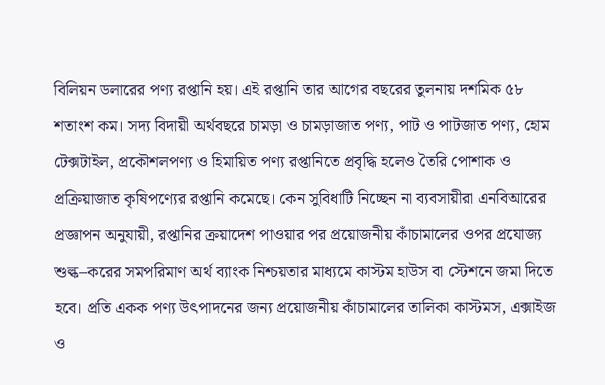বিলিয়ন ডলারের পণ্য রপ্তানি হয়। এই রপ্তানি তার আগের বছরের তুলনায় দশমিক ৫৮ শতাংশ কম। সদ্য বিদায়ী অর্থবছরে চামড়া ও চামড়াজাত পণ্য, পাট ও পাটজাত পণ্য, হোম টেক্সটাইল, প্রকৌশলপণ্য ও হিমায়িত পণ্য রপ্তানিতে প্রবৃদ্ধি হলেও তৈরি পোশাক ও প্রক্রিয়াজাত কৃষিপণ্যের রপ্তানি কমেছে। কেন সুবিধাটি নিচ্ছেন না ব্যবসায়ীরা এনবিআরের প্রজ্ঞাপন অনুযায়ী, রপ্তানির ক্রয়াদেশ পাওয়ার পর প্রয়োজনীয় কাঁচামালের ওপর প্রযোজ্য শুল্ক–করের সমপরিমাণ অর্থ ব্যাংক নিশ্চয়তার মাধ্যমে কাস্টম হাউস বা স্টেশনে জমা দিতে হবে। প্রতি একক পণ্য উৎপাদনের জন্য প্রয়োজনীয় কাঁচামালের তালিকা কাস্টমস, এক্সাইজ ও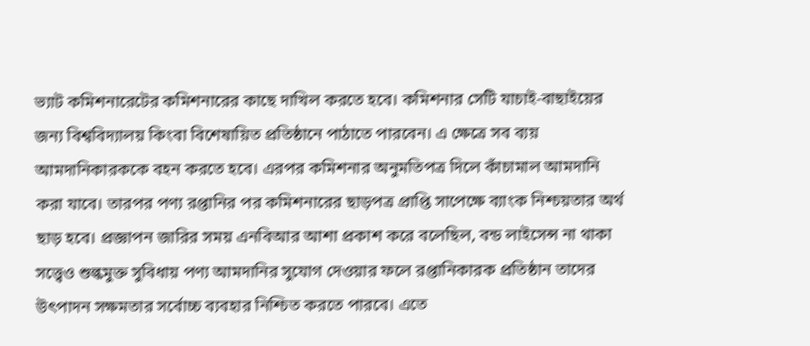ভ্যাট কমিশনারেটের কমিশনারের কাছে দাখিল করতে হবে। কমিশনার সেটি যাচাই-বাছাইয়ের জন্য বিশ্ববিদ্যালয় কিংবা বিশেষায়িত প্রতিষ্ঠানে পাঠাতে পারবেন। এ ক্ষেত্রে সব ব্যয় আমদানিকারককে বহন করতে হবে। এরপর কমিশনার অনুমতিপত্র দিলে কাঁচামাল আমদানি করা যাবে। তারপর পণ্য রপ্তানির পর কমিশনারের ছাড়পত্র প্রাপ্তি সাপেক্ষে ব্যাংক নিশ্চয়তার অর্থ ছাড় হবে। প্রজ্ঞাপন জারির সময় এনবিআর আশা প্রকাশ করে বলেছিল, বন্ড লাইসেন্স না থাকা সত্ত্বেও শুল্কমুক্ত সুবিধায় পণ্য আমদানির সুযোগ দেওয়ার ফলে রপ্তানিকারক প্রতিষ্ঠান তাদের উৎপাদন সক্ষমতার সর্বোচ্চ ব্যবহার নিশ্চিত করতে পারবে। এতে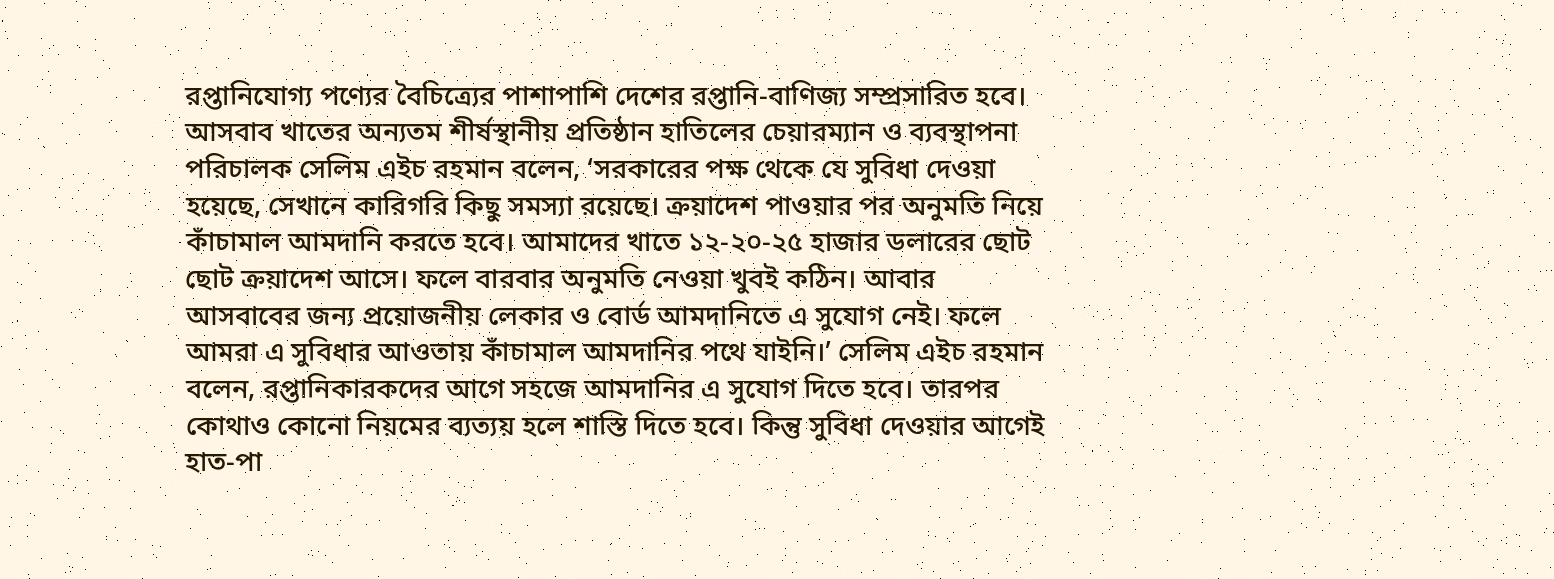রপ্তানিযোগ্য পণ্যের বৈচিত্র্যের পাশাপাশি দেশের রপ্তানি-বাণিজ্য সম্প্রসারিত হবে। আসবাব খাতের অন্যতম শীর্ষস্থানীয় প্রতিষ্ঠান হাতিলের চেয়ারম্যান ও ব্যবস্থাপনা পরিচালক সেলিম এইচ রহমান বলেন, ‘সরকারের পক্ষ থেকে যে সুবিধা দেওয়া হয়েছে, সেখানে কারিগরি কিছু সমস্যা রয়েছে। ক্রয়াদেশ পাওয়ার পর অনুমতি নিয়ে কাঁচামাল আমদানি করতে হবে। আমাদের খাতে ১২-২০-২৫ হাজার ডলারের ছোট ছোট ক্রয়াদেশ আসে। ফলে বারবার অনুমতি নেওয়া খুবই কঠিন। আবার আসবাবের জন্য প্রয়োজনীয় লেকার ও বোর্ড আমদানিতে এ সুযোগ নেই। ফলে আমরা এ সুবিধার আওতায় কাঁচামাল আমদানির পথে যাইনি।’ সেলিম এইচ রহমান বলেন, রপ্তানিকারকদের আগে সহজে আমদানির এ সুযোগ দিতে হবে। তারপর কোথাও কোনো নিয়মের ব্যত্যয় হলে শাস্তি দিতে হবে। কিন্তু সুবিধা দেওয়ার আগেই হাত-পা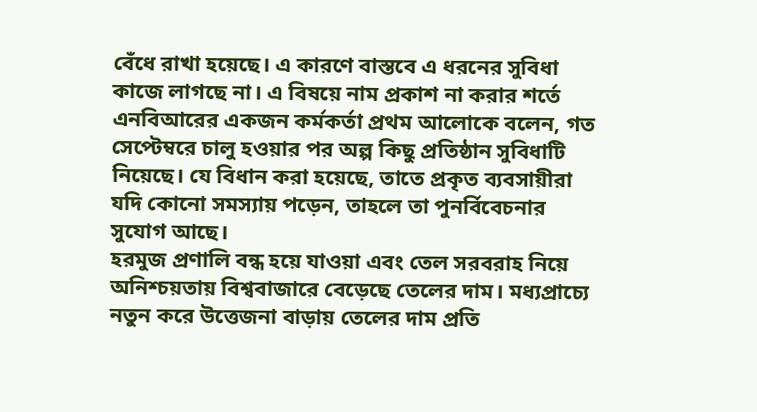বেঁধে রাখা হয়েছে। এ কারণে বাস্তবে এ ধরনের সুবিধা কাজে লাগছে না। এ বিষয়ে নাম প্রকাশ না করার শর্তে এনবিআরের একজন কর্মকর্তা প্রথম আলোকে বলেন, গত সেপ্টেম্বরে চালু হওয়ার পর অল্প কিছু প্রতিষ্ঠান সুবিধাটি নিয়েছে। যে বিধান করা হয়েছে, তাতে প্রকৃত ব্যবসায়ীরা যদি কোনো সমস্যায় পড়েন, তাহলে তা পুনর্বিবেচনার সুযোগ আছে।
হরমুজ প্রণালি বন্ধ হয়ে যাওয়া এবং তেল সরবরাহ নিয়ে অনিশ্চয়তায় বিশ্ববাজারে বেড়েছে তেলের দাম। মধ্যপ্রাচ্যে নতুন করে উত্তেজনা বাড়ায় তেলের দাম প্রতি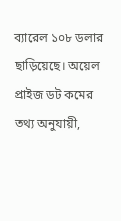ব্যারেল ১০৮ ডলার ছাড়িয়েছে। অয়েল প্রাইজ ডট কমের তথ্য অনুযায়ী,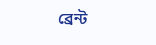ব্রেন্ট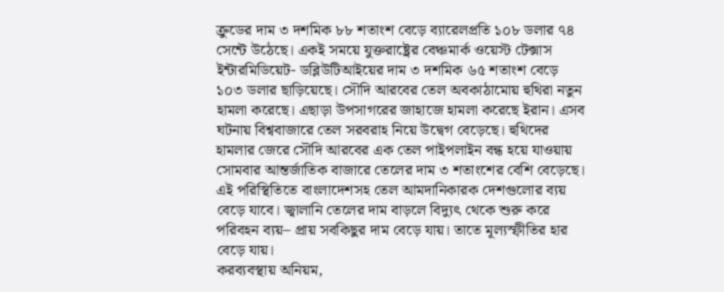ক্রুডের দাম ৩ দশমিক ৮৮ শতাংশ বেড়ে ব্যারেলপ্রতি ১০৮ ডলার ৭৪ সেন্টে উঠেছে। একই সময়ে যুক্তরাষ্ট্রের বেঞ্চমার্ক ওয়েস্ট টেক্সাস ইন্টারমিডিয়েট- ডব্লিউটিআইয়ের দাম ৩ দশমিক ৬৫ শতাংশ বেড়ে ১০৩ ডলার ছাড়িয়েছে। সৌদি আরবের তেল অবকাঠামোয় হুথিরা নতুন হামলা করেছে। এছাড়া উপসাগরের জাহাজে হামলা করেছে ইরান। এসব ঘটনায় বিশ্ববাজারে তেল সরবরাহ নিয়ে উদ্বেগ বেড়েছে। হুথিদের হামলার জেরে সৌদি আরবের এক তেল পাইপলাইন বন্ধ হয়ে যাওয়ায় সোমবার আন্তর্জাতিক বাজারে তেলের দাম ৩ শতাংশের বেশি বেড়েছে। এই পরিস্থিতিতে বাংলাদেশসহ তেল আমদানিকারক দেশগুলোর ব্যয় বেড়ে যাবে। জ্বালানি তেলের দাম বাড়লে বিদ্যুৎ থেকে শুরু করে পরিবহন ব্যয়– প্রায় সবকিছুর দাম বেড়ে যায়। তাতে মূল্যস্ফীতির হার বেড়ে যায়।
করব্যবস্থায় অনিয়ম,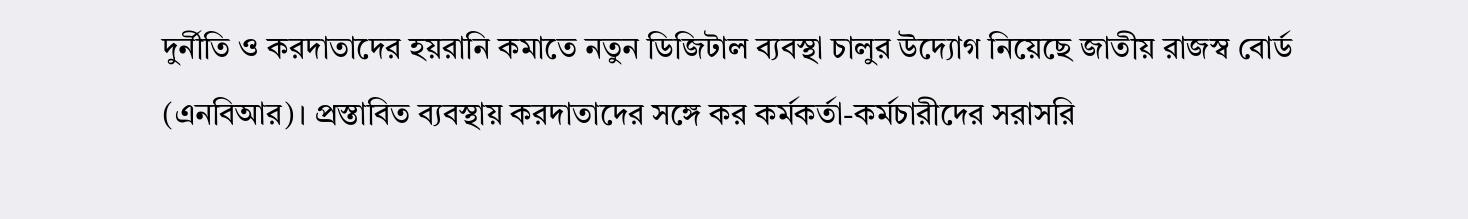দুর্নীতি ও করদাতাদের হয়রানি কমাতে নতুন ডিজিটাল ব্যবস্থা চালুর উদ্যোগ নিয়েছে জাতীয় রাজস্ব বোর্ড (এনবিআর)। প্রস্তাবিত ব্যবস্থায় করদাতাদের সঙ্গে কর কর্মকর্তা-কর্মচারীদের সরাসরি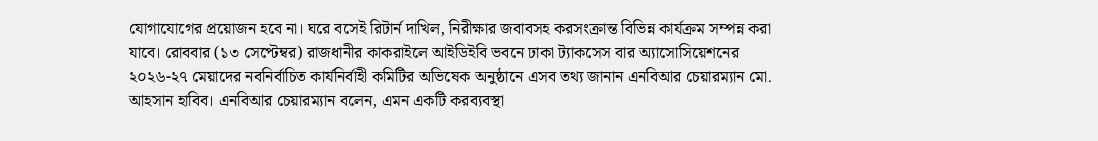যোগাযোগের প্রয়োজন হবে না। ঘরে বসেই রিটার্ন দাখিল, নিরীক্ষার জবাবসহ করসংক্রান্ত বিভিন্ন কার্যক্রম সম্পন্ন করা যাবে। রোববার (১৩ সেপ্টেম্বর) রাজধানীর কাকরাইলে আইডিইবি ভবনে ঢাকা ট্যাকসেস বার অ্যাসোসিয়েশনের ২০২৬-২৭ মেয়াদের নবনির্বাচিত কার্যনির্বাহী কমিটির অভিষেক অনুষ্ঠানে এসব তথ্য জানান এনবিআর চেয়ারম্যান মো. আহসান হাবিব। এনবিআর চেয়ারম্যান বলেন, এমন একটি করব্যবস্থা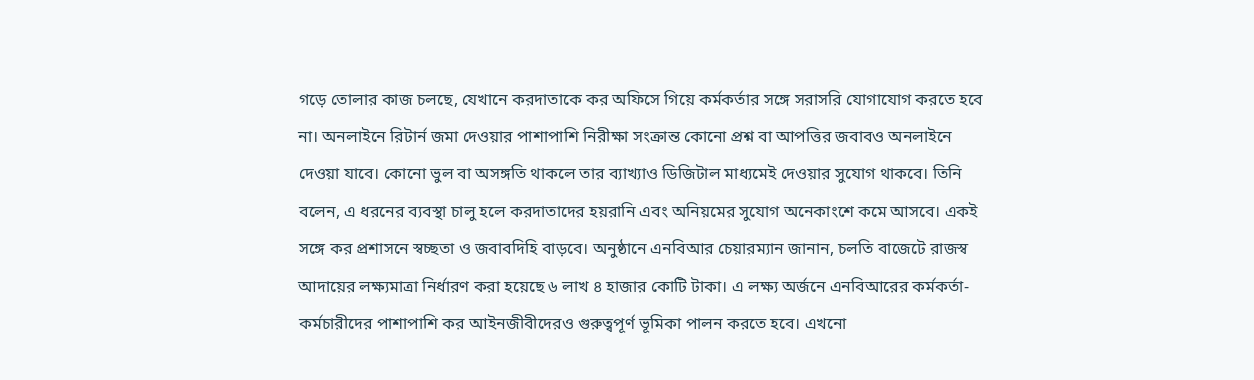গড়ে তোলার কাজ চলছে, যেখানে করদাতাকে কর অফিসে গিয়ে কর্মকর্তার সঙ্গে সরাসরি যোগাযোগ করতে হবে না। অনলাইনে রিটার্ন জমা দেওয়ার পাশাপাশি নিরীক্ষা সংক্রান্ত কোনো প্রশ্ন বা আপত্তির জবাবও অনলাইনে দেওয়া যাবে। কোনো ভুল বা অসঙ্গতি থাকলে তার ব্যাখ্যাও ডিজিটাল মাধ্যমেই দেওয়ার সুযোগ থাকবে। তিনি বলেন, এ ধরনের ব্যবস্থা চালু হলে করদাতাদের হয়রানি এবং অনিয়মের সুযোগ অনেকাংশে কমে আসবে। একই সঙ্গে কর প্রশাসনে স্বচ্ছতা ও জবাবদিহি বাড়বে। অনুষ্ঠানে এনবিআর চেয়ারম্যান জানান, চলতি বাজেটে রাজস্ব আদায়ের লক্ষ্যমাত্রা নির্ধারণ করা হয়েছে ৬ লাখ ৪ হাজার কোটি টাকা। এ লক্ষ্য অর্জনে এনবিআরের কর্মকর্তা-কর্মচারীদের পাশাপাশি কর আইনজীবীদেরও গুরুত্বপূর্ণ ভূমিকা পালন করতে হবে। এখনো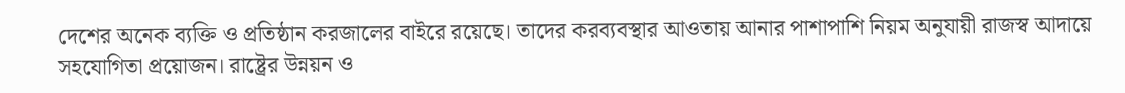দেশের অনেক ব্যক্তি ও প্রতিষ্ঠান করজালের বাইরে রয়েছে। তাদের করব্যবস্থার আওতায় আনার পাশাপাশি নিয়ম অনুযায়ী রাজস্ব আদায়ে সহযোগিতা প্রয়োজন। রাষ্ট্রের উন্নয়ন ও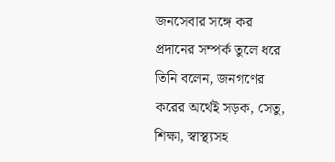জনসেবার সঙ্গে কর প্রদানের সম্পর্ক তুলে ধরে তিনি বলেন, জনগণের করের অর্থেই সড়ক, সেতু, শিক্ষা, স্বাস্থ্যসহ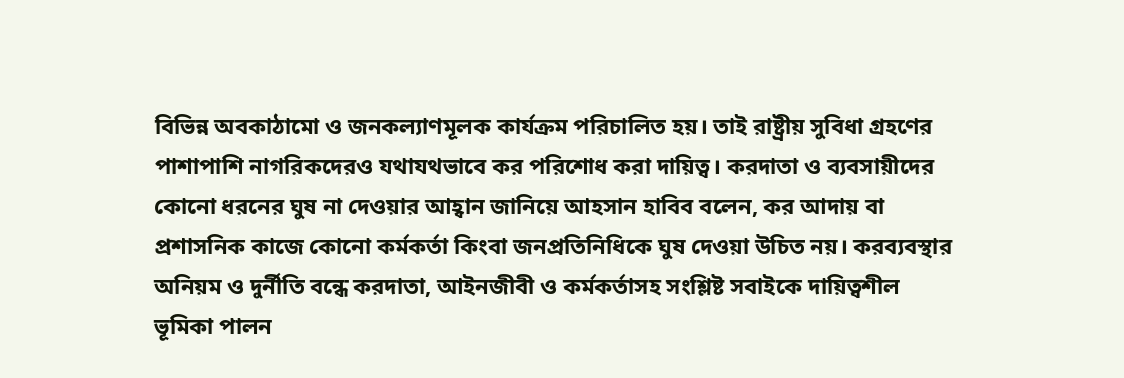বিভিন্ন অবকাঠামো ও জনকল্যাণমূলক কার্যক্রম পরিচালিত হয়। তাই রাষ্ট্রীয় সুবিধা গ্রহণের পাশাপাশি নাগরিকদেরও যথাযথভাবে কর পরিশোধ করা দায়িত্ব। করদাতা ও ব্যবসায়ীদের কোনো ধরনের ঘুষ না দেওয়ার আহ্বান জানিয়ে আহসান হাবিব বলেন, কর আদায় বা প্রশাসনিক কাজে কোনো কর্মকর্তা কিংবা জনপ্রতিনিধিকে ঘুষ দেওয়া উচিত নয়। করব্যবস্থার অনিয়ম ও দুর্নীতি বন্ধে করদাতা, আইনজীবী ও কর্মকর্তাসহ সংশ্লিষ্ট সবাইকে দায়িত্বশীল ভূমিকা পালন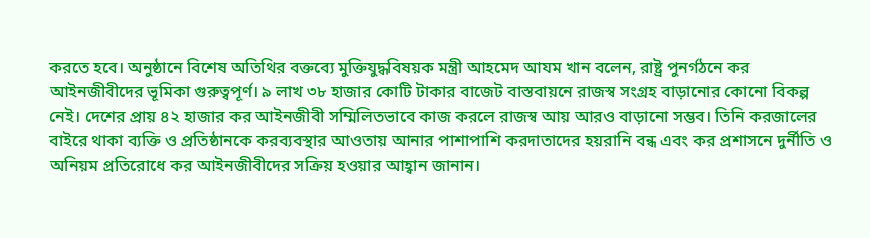করতে হবে। অনুষ্ঠানে বিশেষ অতিথির বক্তব্যে মুক্তিযুদ্ধবিষয়ক মন্ত্রী আহমেদ আযম খান বলেন, রাষ্ট্র পুনর্গঠনে কর আইনজীবীদের ভূমিকা গুরুত্বপূর্ণ। ৯ লাখ ৩৮ হাজার কোটি টাকার বাজেট বাস্তবায়নে রাজস্ব সংগ্রহ বাড়ানোর কোনো বিকল্প নেই। দেশের প্রায় ৪২ হাজার কর আইনজীবী সম্মিলিতভাবে কাজ করলে রাজস্ব আয় আরও বাড়ানো সম্ভব। তিনি করজালের বাইরে থাকা ব্যক্তি ও প্রতিষ্ঠানকে করব্যবস্থার আওতায় আনার পাশাপাশি করদাতাদের হয়রানি বন্ধ এবং কর প্রশাসনে দুর্নীতি ও অনিয়ম প্রতিরোধে কর আইনজীবীদের সক্রিয় হওয়ার আহ্বান জানান।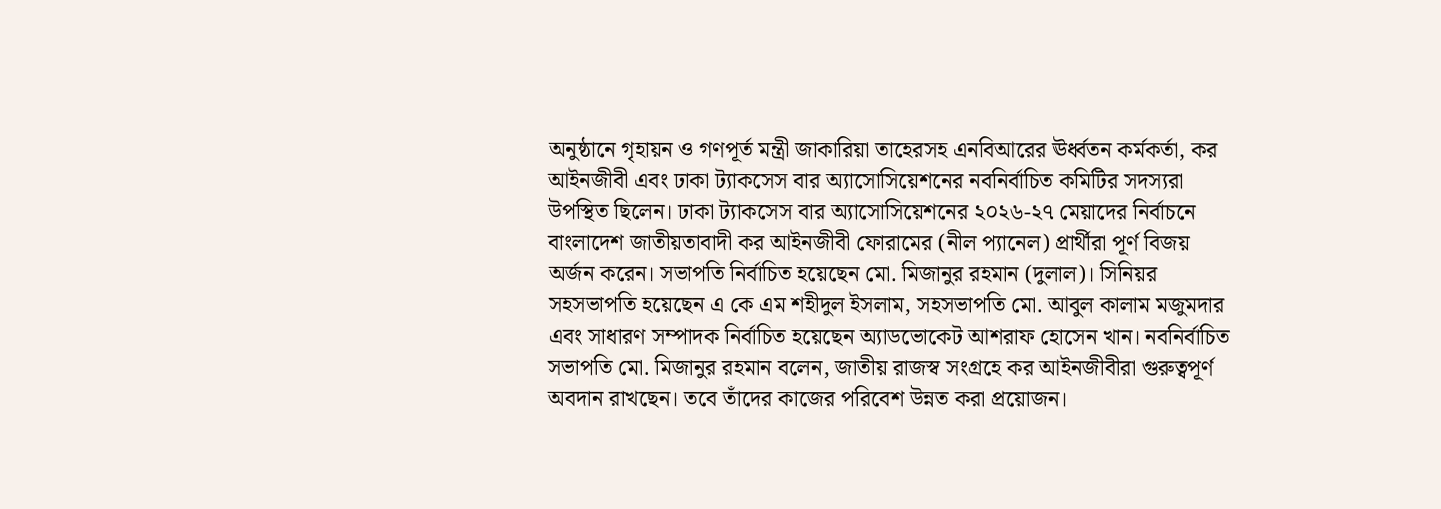অনুষ্ঠানে গৃহায়ন ও গণপূর্ত মন্ত্রী জাকারিয়া তাহেরসহ এনবিআরের ঊর্ধ্বতন কর্মকর্তা, কর আইনজীবী এবং ঢাকা ট্যাকসেস বার অ্যাসোসিয়েশনের নবনির্বাচিত কমিটির সদস্যরা উপস্থিত ছিলেন। ঢাকা ট্যাকসেস বার অ্যাসোসিয়েশনের ২০২৬-২৭ মেয়াদের নির্বাচনে বাংলাদেশ জাতীয়তাবাদী কর আইনজীবী ফোরামের (নীল প্যানেল) প্রার্থীরা পূর্ণ বিজয় অর্জন করেন। সভাপতি নির্বাচিত হয়েছেন মো. মিজানুর রহমান (দুলাল)। সিনিয়র সহসভাপতি হয়েছেন এ কে এম শহীদুল ইসলাম, সহসভাপতি মো. আবুল কালাম মজুমদার এবং সাধারণ সম্পাদক নির্বাচিত হয়েছেন অ্যাডভোকেট আশরাফ হোসেন খান। নবনির্বাচিত সভাপতি মো. মিজানুর রহমান বলেন, জাতীয় রাজস্ব সংগ্রহে কর আইনজীবীরা গুরুত্বপূর্ণ অবদান রাখছেন। তবে তাঁদের কাজের পরিবেশ উন্নত করা প্রয়োজন।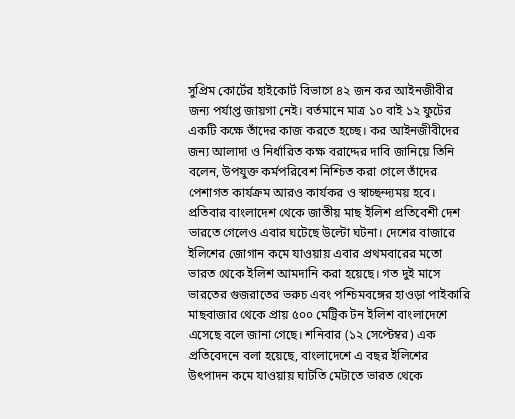সুপ্রিম কোর্টের হাইকোর্ট বিভাগে ৪২ জন কর আইনজীবীর জন্য পর্যাপ্ত জায়গা নেই। বর্তমানে মাত্র ১০ বাই ১২ ফুটের একটি কক্ষে তাঁদের কাজ করতে হচ্ছে। কর আইনজীবীদের জন্য আলাদা ও নির্ধারিত কক্ষ বরাদ্দের দাবি জানিয়ে তিনি বলেন, উপযুক্ত কর্মপরিবেশ নিশ্চিত করা গেলে তাঁদের পেশাগত কার্যক্রম আরও কার্যকর ও স্বাচ্ছন্দ্যময় হবে।
প্রতিবার বাংলাদেশ থেকে জাতীয় মাছ ইলিশ প্রতিবেশী দেশ ভারতে গেলেও এবার ঘটেছে উল্টো ঘটনা। দেশের বাজারে ইলিশের জোগান কমে যাওয়ায় এবার প্রথমবারের মতো ভারত থেকে ইলিশ আমদানি করা হয়েছে। গত দুই মাসে ভারতের গুজরাতের ভরুচ এবং পশ্চিমবঙ্গের হাওড়া পাইকারি মাছবাজার থেকে প্রায় ৫০০ মেট্রিক টন ইলিশ বাংলাদেশে এসেছে বলে জানা গেছে। শনিবার (১২ সেপ্টেম্বর) এক প্রতিবেদনে বলা হয়েছে, বাংলাদেশে এ বছর ইলিশের উৎপাদন কমে যাওয়ায় ঘাটতি মেটাতে ভারত থেকে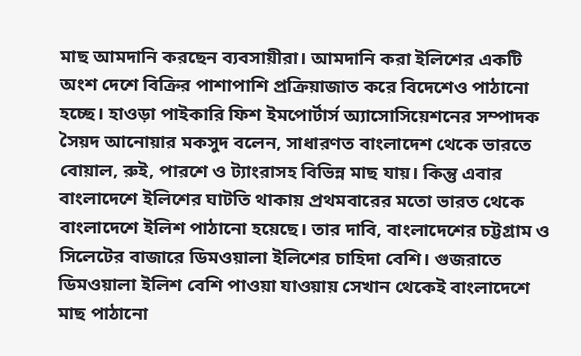মাছ আমদানি করছেন ব্যবসায়ীরা। আমদানি করা ইলিশের একটি অংশ দেশে বিক্রির পাশাপাশি প্রক্রিয়াজাত করে বিদেশেও পাঠানো হচ্ছে। হাওড়া পাইকারি ফিশ ইমপোর্টার্স অ্যাসোসিয়েশনের সম্পাদক সৈয়দ আনোয়ার মকসুদ বলেন, সাধারণত বাংলাদেশ থেকে ভারতে বোয়াল, রুই, পারশে ও ট্যাংরাসহ বিভিন্ন মাছ যায়। কিন্তু এবার বাংলাদেশে ইলিশের ঘাটতি থাকায় প্রথমবারের মতো ভারত থেকে বাংলাদেশে ইলিশ পাঠানো হয়েছে। তার দাবি, বাংলাদেশের চট্টগ্রাম ও সিলেটের বাজারে ডিমওয়ালা ইলিশের চাহিদা বেশি। গুজরাতে ডিমওয়ালা ইলিশ বেশি পাওয়া যাওয়ায় সেখান থেকেই বাংলাদেশে মাছ পাঠানো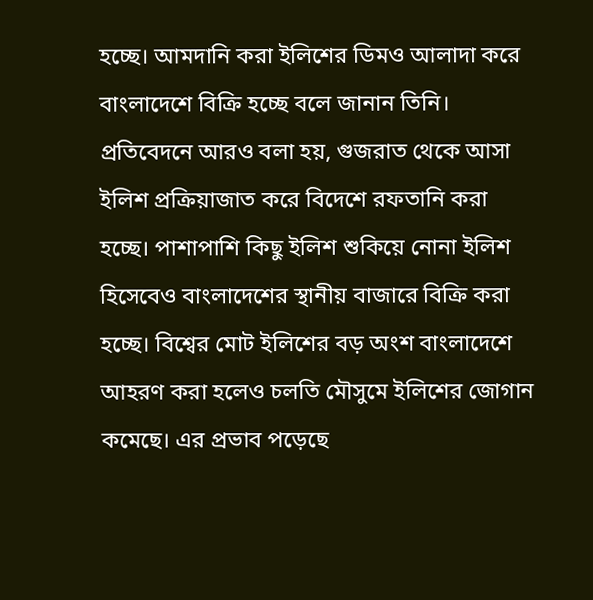হচ্ছে। আমদানি করা ইলিশের ডিমও আলাদা করে বাংলাদেশে বিক্রি হচ্ছে বলে জানান তিনি। প্রতিবেদনে আরও বলা হয়, গুজরাত থেকে আসা ইলিশ প্রক্রিয়াজাত করে বিদেশে রফতানি করা হচ্ছে। পাশাপাশি কিছু ইলিশ শুকিয়ে নোনা ইলিশ হিসেবেও বাংলাদেশের স্থানীয় বাজারে বিক্রি করা হচ্ছে। বিশ্বের মোট ইলিশের বড় অংশ বাংলাদেশে আহরণ করা হলেও চলতি মৌসুমে ইলিশের জোগান কমেছে। এর প্রভাব পড়েছে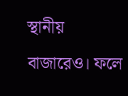স্থানীয় বাজারেও। ফলে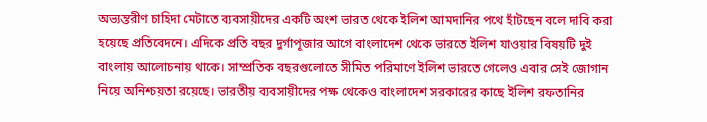অভ্যন্তরীণ চাহিদা মেটাতে ব্যবসায়ীদের একটি অংশ ভারত থেকে ইলিশ আমদানির পথে হাঁটছেন বলে দাবি করা হয়েছে প্রতিবেদনে। এদিকে প্রতি বছর দুর্গাপূজার আগে বাংলাদেশ থেকে ভারতে ইলিশ যাওয়ার বিষয়টি দুই বাংলায় আলোচনায় থাকে। সাম্প্রতিক বছরগুলোতে সীমিত পরিমাণে ইলিশ ভারতে গেলেও এবার সেই জোগান নিয়ে অনিশ্চয়তা রয়েছে। ভারতীয় ব্যবসায়ীদের পক্ষ থেকেও বাংলাদেশ সরকারের কাছে ইলিশ রফতানির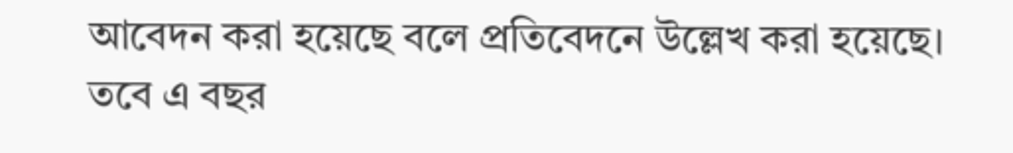আবেদন করা হয়েছে বলে প্রতিবেদনে উল্লেখ করা হয়েছে। তবে এ বছর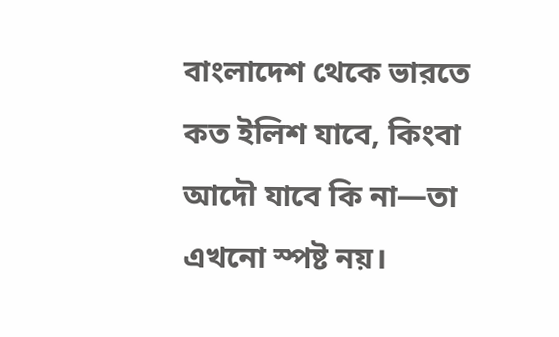বাংলাদেশ থেকে ভারতে কত ইলিশ যাবে, কিংবা আদৌ যাবে কি না—তা এখনো স্পষ্ট নয়।